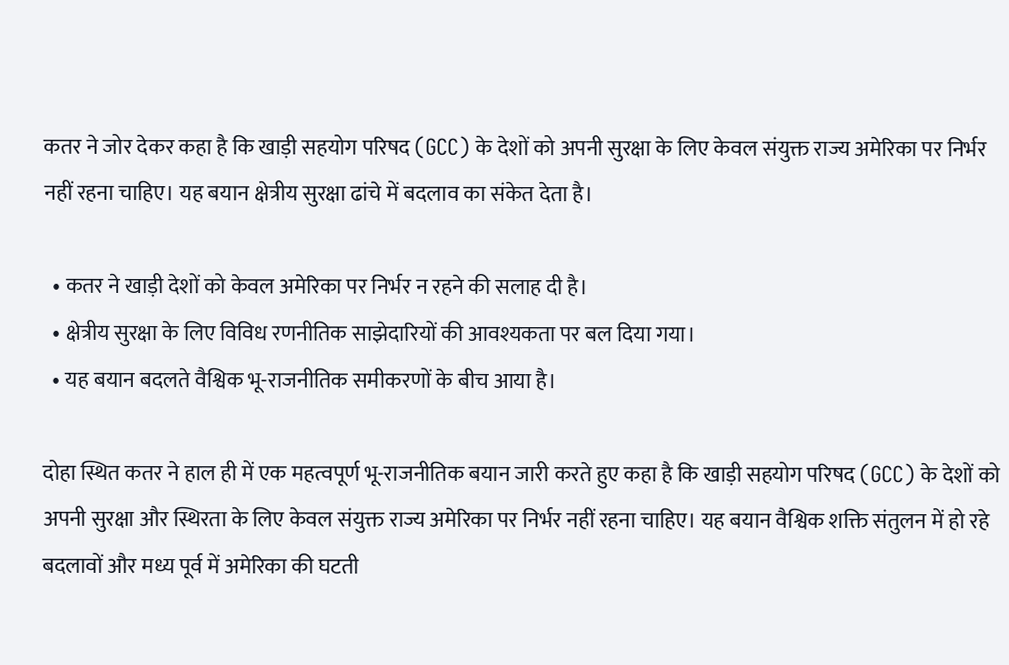कतर ने जोर देकर कहा है कि खाड़ी सहयोग परिषद (GCC) के देशों को अपनी सुरक्षा के लिए केवल संयुक्त राज्य अमेरिका पर निर्भर नहीं रहना चाहिए। यह बयान क्षेत्रीय सुरक्षा ढांचे में बदलाव का संकेत देता है।

  • कतर ने खाड़ी देशों को केवल अमेरिका पर निर्भर न रहने की सलाह दी है।
  • क्षेत्रीय सुरक्षा के लिए विविध रणनीतिक साझेदारियों की आवश्यकता पर बल दिया गया।
  • यह बयान बदलते वैश्विक भू-राजनीतिक समीकरणों के बीच आया है।

दोहा स्थित कतर ने हाल ही में एक महत्वपूर्ण भू-राजनीतिक बयान जारी करते हुए कहा है कि खाड़ी सहयोग परिषद (GCC) के देशों को अपनी सुरक्षा और स्थिरता के लिए केवल संयुक्त राज्य अमेरिका पर निर्भर नहीं रहना चाहिए। यह बयान वैश्विक शक्ति संतुलन में हो रहे बदलावों और मध्य पूर्व में अमेरिका की घटती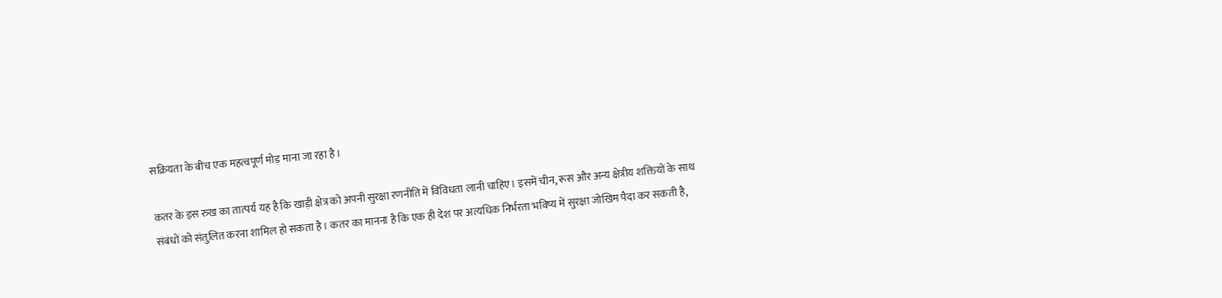सक्रियता के बीच एक महत्वपूर्ण मोड़ माना जा रहा है।

कतर के इस रुख का तात्पर्य यह है कि खाड़ी क्षेत्र को अपनी सुरक्षा रणनीति में विविधता लानी चाहिए। इसमें चीन, रूस और अन्य क्षेत्रीय शक्तियों के साथ संबंधों को संतुलित करना शामिल हो सकता है। कतर का मानना है कि एक ही देश पर अत्यधिक निर्भरता भविष्य में सुरक्षा जोखिम पैदा कर सकती है,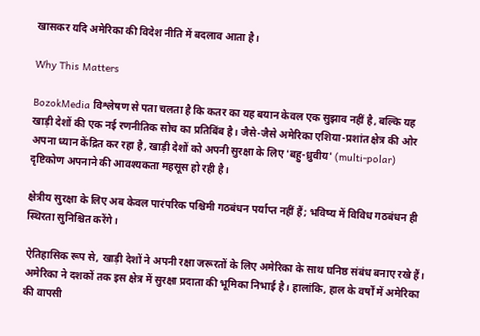खासकर यदि अमेरिका की विदेश नीति में बदलाव आता है।

Why This Matters

BozokMedia विश्लेषण से पता चलता है कि कतर का यह बयान केवल एक सुझाव नहीं है, बल्कि यह खाड़ी देशों की एक नई रणनीतिक सोच का प्रतिबिंब है। जैसे-जैसे अमेरिका एशिया-प्रशांत क्षेत्र की ओर अपना ध्यान केंद्रित कर रहा है, खाड़ी देशों को अपनी सुरक्षा के लिए 'बहु-ध्रुवीय' (multi-polar) दृष्टिकोण अपनाने की आवश्यकता महसूस हो रही है।

क्षेत्रीय सुरक्षा के लिए अब केवल पारंपरिक पश्चिमी गठबंधन पर्याप्त नहीं हैं; भविष्य में विविध गठबंधन ही स्थिरता सुनिश्चित करेंगे।

ऐतिहासिक रूप से, खाड़ी देशों ने अपनी रक्षा जरूरतों के लिए अमेरिका के साथ घनिष्ठ संबंध बनाए रखे हैं। अमेरिका ने दशकों तक इस क्षेत्र में सुरक्षा प्रदाता की भूमिका निभाई है। हालांकि, हाल के वर्षों में अमेरिका की वापसी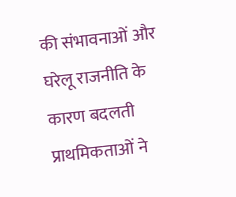की संभावनाओं और घरेलू राजनीति के कारण बदलती प्राथमिकताओं ने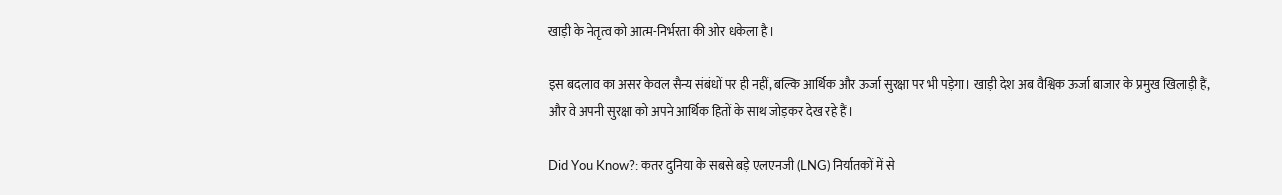खाड़ी के नेतृत्व को आत्म-निर्भरता की ओर धकेला है।

इस बदलाव का असर केवल सैन्य संबंधों पर ही नहीं, बल्कि आर्थिक और ऊर्जा सुरक्षा पर भी पड़ेगा। खाड़ी देश अब वैश्विक ऊर्जा बाजार के प्रमुख खिलाड़ी हैं, और वे अपनी सुरक्षा को अपने आर्थिक हितों के साथ जोड़कर देख रहे हैं।

Did You Know?: कतर दुनिया के सबसे बड़े एलएनजी (LNG) निर्यातकों में से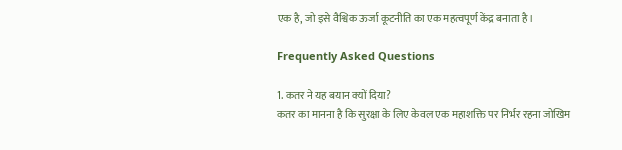एक है, जो इसे वैश्विक ऊर्जा कूटनीति का एक महत्वपूर्ण केंद्र बनाता है।

Frequently Asked Questions

1. कतर ने यह बयान क्यों दिया?
कतर का मानना है कि सुरक्षा के लिए केवल एक महाशक्ति पर निर्भर रहना जोखिम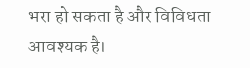भरा हो सकता है और विविधता आवश्यक है।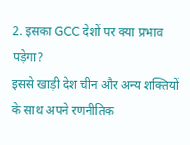2. इसका GCC देशों पर क्या प्रभाव पड़ेगा?
इससे खाड़ी देश चीन और अन्य शक्तियों के साथ अपने रणनीतिक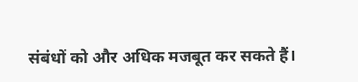संबंधों को और अधिक मजबूत कर सकते हैं।